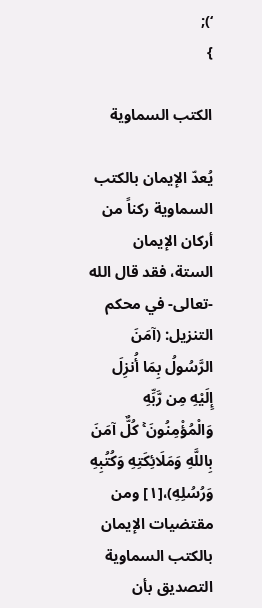‘);
}

الكتب السماوية

يُعدّ الإيمان بالكتب السماوية ركناً من أركان الإيمان الستة، فقد قال الله -تعالى- في محكم التنزيل: (آمَنَ الرَّسُولُ بِمَا أُنزِلَ إِلَيْهِ مِن رَّبِّهِ وَالْمُؤْمِنُونَ ۚ كُلٌّ آمَنَ بِاللَّهِ وَمَلَائِكَتِهِ وَكُتُبِهِ وَرُسُلِهِ)،[١] ومن مقتضيات الإيمان بالكتب السماوية التصديق بأن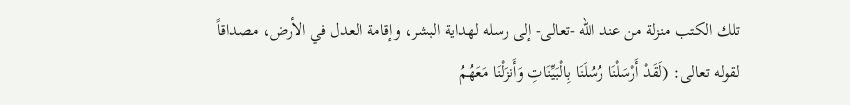تلك الكتب منزلة من عند الله -تعالى- إلى رسله لهداية البشر، وإقامة العدل في الأرض، مصداقاً لقوله تعالى: (لَقَدْ أَرْسَلْنَا رُسُلَنَا بِالْبَيِّنَاتِ وَأَنزَلْنَا مَعَهُمُ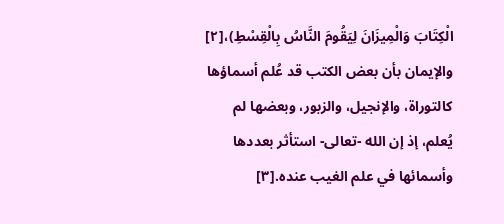الْكِتَابَ وَالْمِيزَانَ لِيَقُومَ النَّاسُ بِالْقِسْطِ)،[٢] والإيمان بأن بعض الكتب قد عُلم أسماؤها كالتوراة، والإنجيل، والزبور، وبعضها لم يُعلم، إذ إن الله -تعالى- استأثر بعددها وأسمائها في علم الغيب عنده.[٣]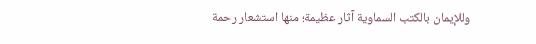وللإيمان بالكتب السماوية آثار عظيمة؛ منها استشعار رحمة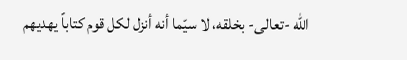الله -تعالى- بخلقه، لا سيّما أنه أنزل لكل قوم كتاباً يهديهم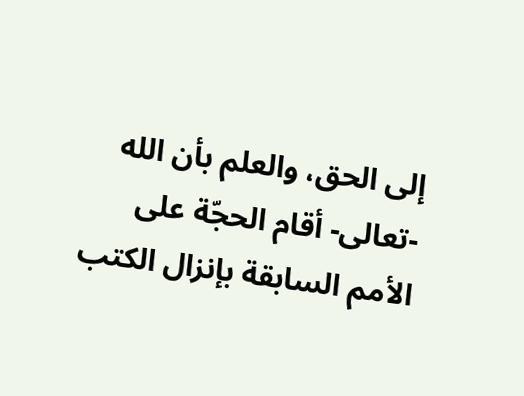إلى الحق، والعلم بأن الله -تعالى- أقام الحجّة على الأمم السابقة بإنزال الكتب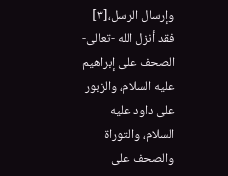وإرسال الرسل،[٣] فقد أنزل الله -تعالى- الصحف على إبراهيم عليه السلام، والزبور على داود عليه السلام، والتوراة والصحف على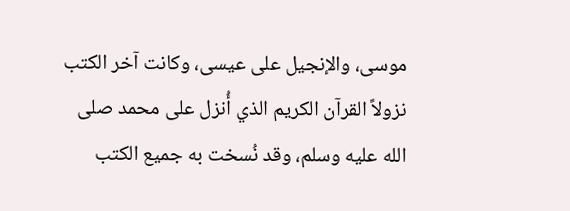موسى، والإنجيل على عيسى، وكانت آخر الكتب نزولاً القرآن الكريم الذي أُنزل على محمد صلى الله عليه وسلم، وقد نُسخت به جميع الكتب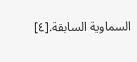السماوية السابقة.[٤]